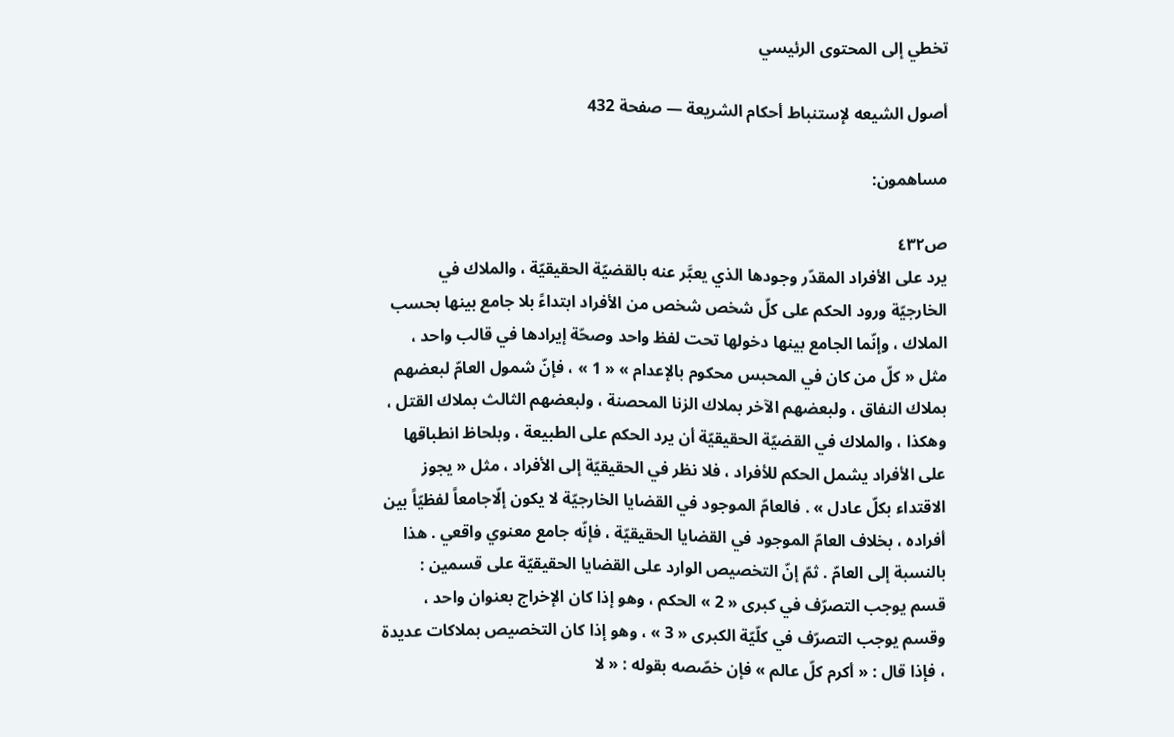تخطي إلى المحتوى الرئيسي

أصول الشيعه لإستنباط أحكام الشريعة — صفحة 432

مساهمون:

ص٤٣٢
يرد على الأفراد المقدّر وجودها الذي يعبَّر عنه بالقضيّة الحقيقيّة ، والملاك في الخارجيّة ورود الحكم على كلّ شخص شخص من الأفراد ابتداءً بلا جامع بينها بحسب الملاك ، وإنّما الجامع بينها دخولها تحت لفظ واحد وصحّة إيرادها في قالب واحد ، مثل « كلّ من كان في المحبس محكوم بالإعدام » « 1 » ، فإنّ شمول العامّ لبعضهم بملاك النفاق ، ولبعضهم الآخر بملاك الزنا المحصنة ، ولبعضهم الثالث بملاك القتل ، وهكذا ، والملاك في القضيّة الحقيقيّة أن يرد الحكم على الطبيعة ، وبلحاظ انطباقها على الأفراد يشمل الحكم للأفراد ، فلا نظر في الحقيقيّة إلى الأفراد ، مثل « يجوز الاقتداء بكلّ عادل » . فالعامّ الموجود في القضايا الخارجيّة لا يكون إلّاجامعاً لفظيّاً بين أفراده ، بخلاف العامّ الموجود في القضايا الحقيقيّة ، فإنّه جامع معنوي واقعي . هذا بالنسبة إلى العامّ . ثمّ إنّ التخصيص الوارد على القضايا الحقيقيّة على قسمين : قسم يوجب التصرّف في كبرى « 2 » الحكم ، وهو إذا كان الإخراج بعنوان واحد ، وقسم يوجب التصرّف في كلّيّة الكبرى « 3 » ، وهو إذا كان التخصيص بملاكات عديدة ، فإذا قال : « أكرم كلّ عالم » فإن خصّصه بقوله : « لا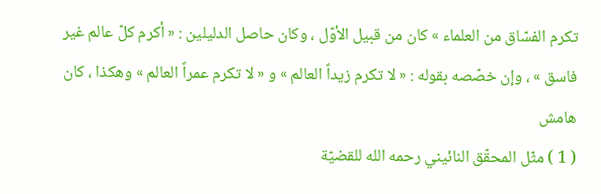تكرم الفسّاق من العلماء » كان من قبيل الأوّل ، وكان حاصل الدليلين : « أكرم كلّ عالم غير فاسق » ، وإن خصّصه بقوله : « لا تكرم زيداً العالم » و « لا تكرم عمراً العالم » وهكذا ، كان
هامش
( 1 ) مثّل المحقّق النائيني رحمه الله للقضيّة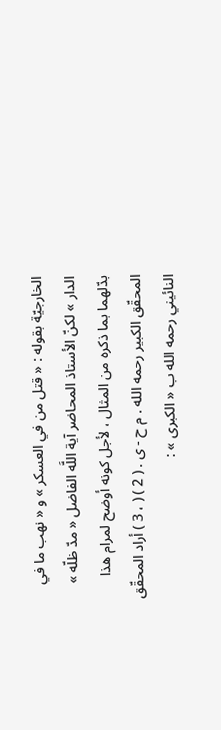الخارجيّة بقوله : « قتل من في العسكر » و « نهب ما في الدار » لكنّ الأستاذ المحاضر آية اللَّه الفاضل « مدّ ظلّه » بدّلهما بما ذكره من المثال ، لأجل كونه أوضح لمرام هذا المحقّق الكبير رحمه الله . م ح - ى . ( 2 ) ( ، 3 ) أراد المحقّق النائيني رحمه الله ب « الكبرى » :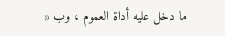ما دخل عليه أداة العموم ، وب «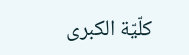كلّيّة الكبرى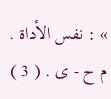» : نفس الأداة . م ح - ى . ( 3 )